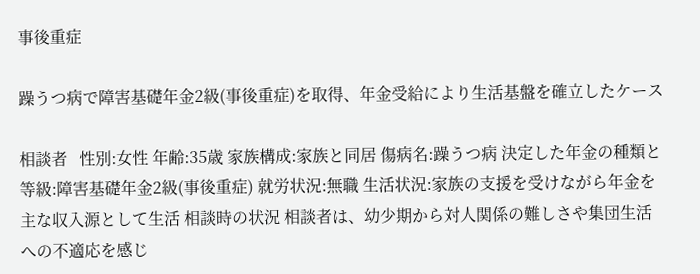事後重症

躁うつ病で障害基礎年金2級(事後重症)を取得、年金受給により生活基盤を確立したケース

相談者   性別:女性 年齢:35歳 家族構成:家族と同居 傷病名:躁うつ病 決定した年金の種類と等級:障害基礎年金2級(事後重症) 就労状況:無職 生活状況:家族の支援を受けながら年金を主な収入源として生活 相談時の状況 相談者は、幼少期から対人関係の難しさや集団生活への不適応を感じ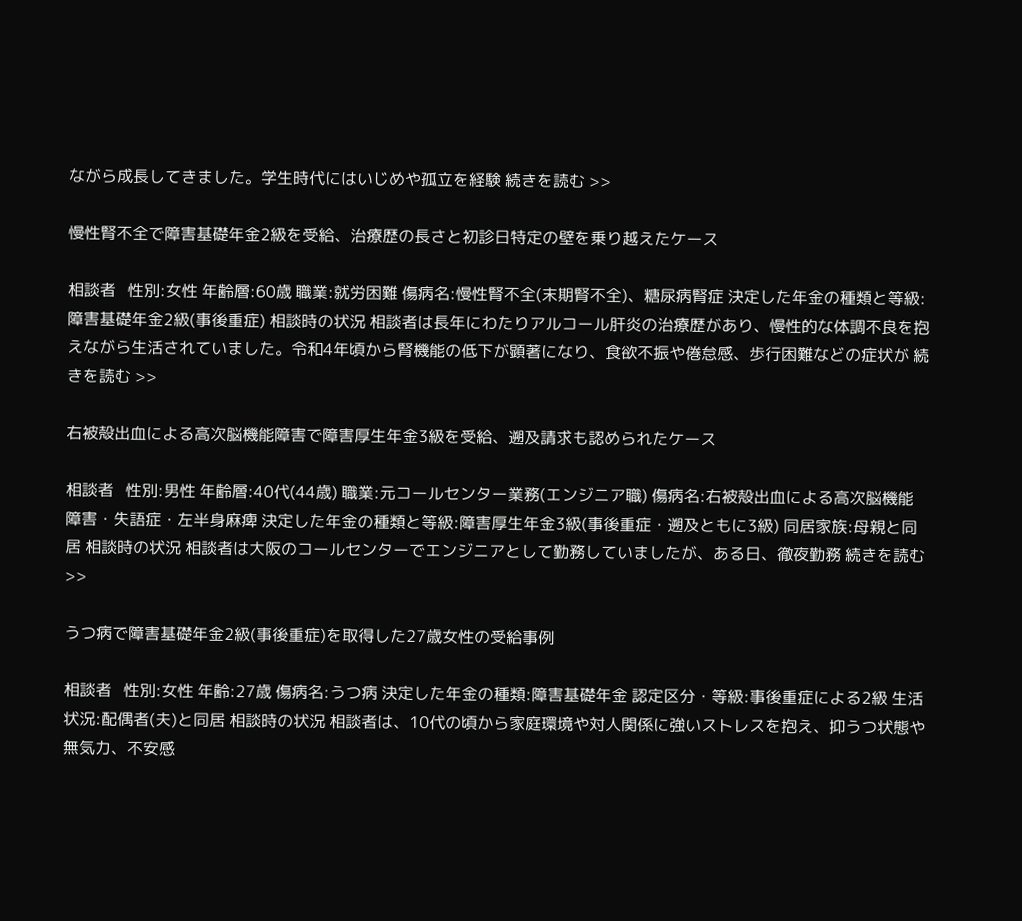ながら成長してきました。学生時代にはいじめや孤立を経験 続きを読む >>

慢性腎不全で障害基礎年金2級を受給、治療歴の長さと初診日特定の壁を乗り越えたケース

相談者   性別:女性 年齢層:60歳 職業:就労困難 傷病名:慢性腎不全(末期腎不全)、糖尿病腎症 決定した年金の種類と等級:障害基礎年金2級(事後重症) 相談時の状況 相談者は長年にわたりアルコール肝炎の治療歴があり、慢性的な体調不良を抱えながら生活されていました。令和4年頃から腎機能の低下が顕著になり、食欲不振や倦怠感、歩行困難などの症状が 続きを読む >>

右被殻出血による高次脳機能障害で障害厚生年金3級を受給、遡及請求も認められたケース

相談者   性別:男性 年齢層:40代(44歳) 職業:元コールセンター業務(エンジニア職) 傷病名:右被殻出血による高次脳機能障害・失語症・左半身麻痺 決定した年金の種類と等級:障害厚生年金3級(事後重症・遡及ともに3級) 同居家族:母親と同居 相談時の状況 相談者は大阪のコールセンターでエンジニアとして勤務していましたが、ある日、徹夜勤務 続きを読む >>

うつ病で障害基礎年金2級(事後重症)を取得した27歳女性の受給事例

相談者   性別:女性 年齢:27歳 傷病名:うつ病 決定した年金の種類:障害基礎年金 認定区分・等級:事後重症による2級 生活状況:配偶者(夫)と同居 相談時の状況 相談者は、10代の頃から家庭環境や対人関係に強いストレスを抱え、抑うつ状態や無気力、不安感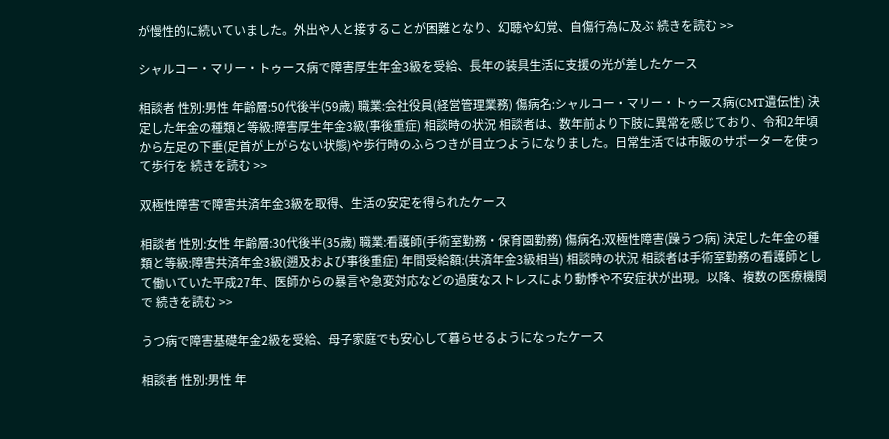が慢性的に続いていました。外出や人と接することが困難となり、幻聴や幻覚、自傷行為に及ぶ 続きを読む >>

シャルコー・マリー・トゥース病で障害厚生年金3級を受給、長年の装具生活に支援の光が差したケース

相談者 性別:男性 年齢層:50代後半(59歳) 職業:会社役員(経営管理業務) 傷病名:シャルコー・マリー・トゥース病(CMT遺伝性) 決定した年金の種類と等級:障害厚生年金3級(事後重症) 相談時の状況 相談者は、数年前より下肢に異常を感じており、令和2年頃から左足の下垂(足首が上がらない状態)や歩行時のふらつきが目立つようになりました。日常生活では市販のサポーターを使って歩行を 続きを読む >>

双極性障害で障害共済年金3級を取得、生活の安定を得られたケース

相談者 性別:女性 年齢層:30代後半(35歳) 職業:看護師(手術室勤務・保育園勤務) 傷病名:双極性障害(躁うつ病) 決定した年金の種類と等級:障害共済年金3級(遡及および事後重症) 年間受給額:(共済年金3級相当) 相談時の状況 相談者は手術室勤務の看護師として働いていた平成27年、医師からの暴言や急変対応などの過度なストレスにより動悸や不安症状が出現。以降、複数の医療機関で 続きを読む >>

うつ病で障害基礎年金2級を受給、母子家庭でも安心して暮らせるようになったケース

相談者 性別:男性 年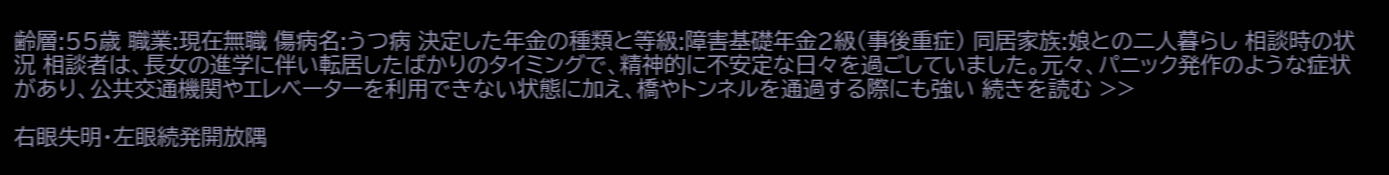齢層:55歳 職業:現在無職 傷病名:うつ病 決定した年金の種類と等級:障害基礎年金2級(事後重症) 同居家族:娘との二人暮らし 相談時の状況 相談者は、長女の進学に伴い転居したばかりのタイミングで、精神的に不安定な日々を過ごしていました。元々、パニック発作のような症状があり、公共交通機関やエレベーターを利用できない状態に加え、橋やトンネルを通過する際にも強い 続きを読む >>

右眼失明・左眼続発開放隅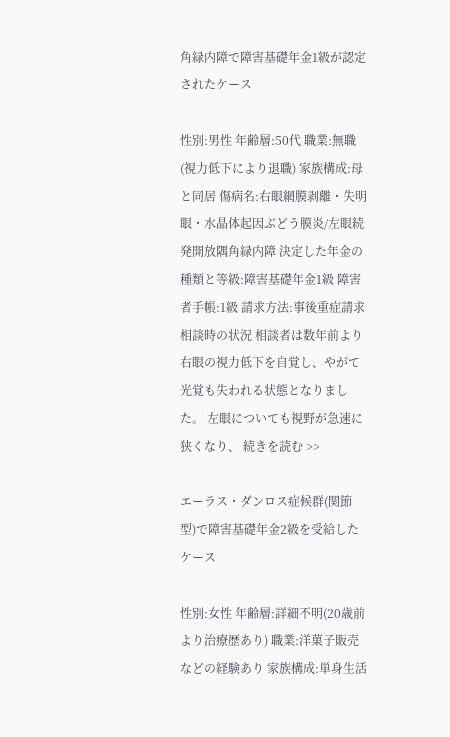角緑内障で障害基礎年金1級が認定されたケース

性別:男性 年齢層:50代 職業:無職(視力低下により退職) 家族構成:母と同居 傷病名:右眼網膜剥離・失明眼・水晶体起因ぶどう膜炎/左眼続発開放隅角緑内障 決定した年金の種類と等級:障害基礎年金1級 障害者手帳:1級 請求方法:事後重症請求 相談時の状況 相談者は数年前より右眼の視力低下を自覚し、やがて光覚も失われる状態となりました。 左眼についても視野が急速に狭くなり、 続きを読む >>

エーラス・ダンロス症候群(関節型)で障害基礎年金2級を受給したケース

性別:女性 年齢層:詳細不明(20歳前より治療歴あり) 職業:洋菓子販売などの経験あり 家族構成:単身生活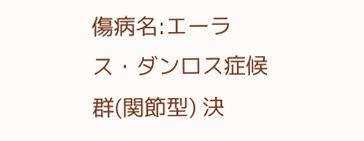傷病名:エーラス・ダンロス症候群(関節型) 決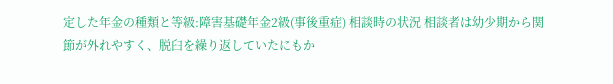定した年金の種類と等級:障害基礎年金2級(事後重症) 相談時の状況 相談者は幼少期から関節が外れやすく、脱臼を繰り返していたにもか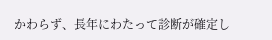かわらず、長年にわたって診断が確定し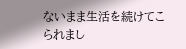ないまま生活を続けてこられまし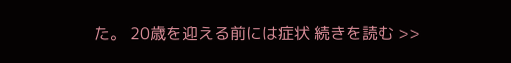た。 20歳を迎える前には症状 続きを読む >>